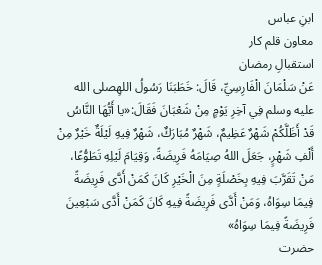ابنِ عباس
معاون قلم کار
استقبالِ رمضان
عَنْ سَلْمَانَ الْفَارِسِيِّ، قَالَ: خَطَبَنَا رَسُولُ اللهِصلى الله عليه وسلم فِي آخِرِ يَوْمٍ مِنْ شَعْبَانَ فَقَالَ:«يا أَيُّهَا النَّاسُ قَدْ أَظَلَّكُمْ شَهْرٌ عَظِيمٌ، شَهْرٌ مُبَارَكٌ، شَهْرٌ فِيهِ لَيْلَةٌ خَيْرٌ مِنْ أَلْفِ شَهْرٍ، جَعَلَ اللهُ صِيَامَهُ فَرِيضَةً، وَقِيَامَ لَيْلِهِ تَطَوُّعًا، مَنْ تَقَرَّبَ فِيهِ بِخَصْلَةٍ مِنَ الْخَيْرِ كَانَ كَمَنْ أَدَّى فَرِيضَةً فِيمَا سِوَاهُ، وَمَنْ أَدَّى فَرِيضَةً فِيهِ كَانَ كَمَنْ أَدَّى سَبْعِينَ فَرِيضَةً فِيمَا سِوَاهُ»
حضرت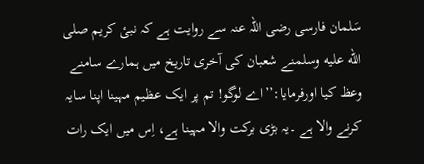سَلمان فارسی رضی اللہ عنہ سے روایت ہے کہ نبیٔ کریم صلى الله عليه وسلمنے شعبان کی آخری تاریخ میں ہمارے سامنے وعظ کیا اورفرمایا:’’اے لوگو! تم پر ایک عظیم مہینا اپنا سایہ کرنے والا ہے ۔یہ بڑی برکت والا مہینا ہے، اِس میں ایک رات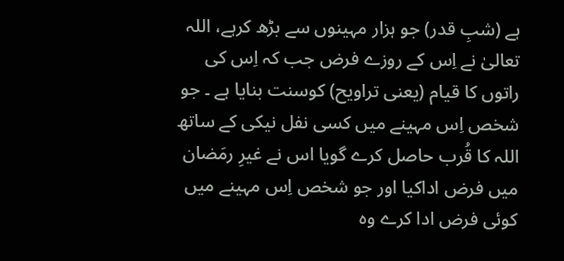ہے (شبِ قدر) جو ہزار مہینوں سے بڑھ کرہے، اللہ تعالیٰ نے اِس کے روزے فرض جب کہ اِس کی راتوں کا قیام (یعنی تراویح) کوسنت بنایا ہے ۔ جو شخص اِس مہینے میں کسی نفل نیکی کے ساتھ اللہ کا قُرب حاصل کرے گویا اس نے غیرِ رمَضان میں فرض اداکیا اور جو شخص اِس مہینے میں کوئی فرض ادا کرے وہ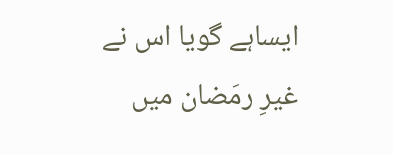ایساہے گویا اس نے غیرِ رمَضان میں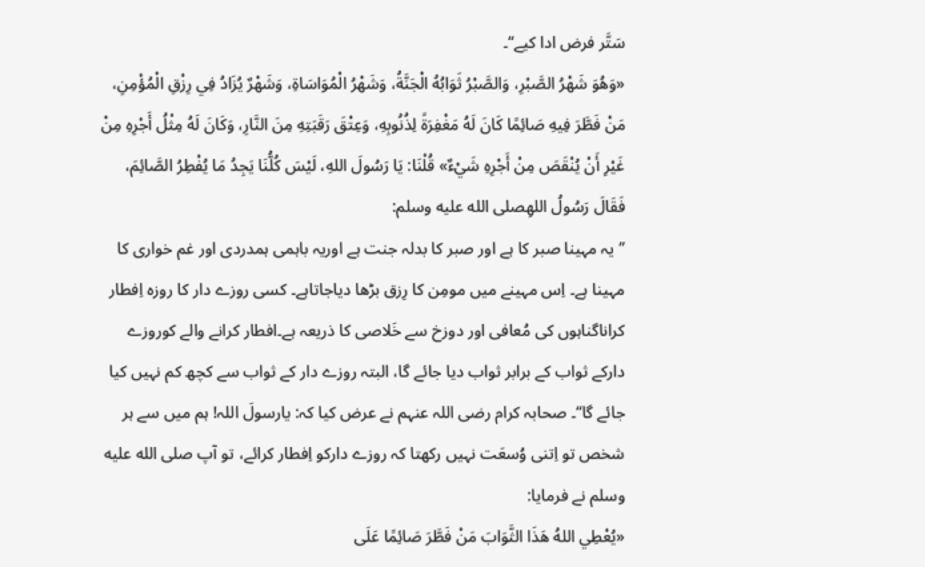سَتَّر فرض ادا کیے‘‘۔
«وَهُوَ شَهْرُ الصَّبْرِ، وَالصَّبْرُ ثَوَابُهُ الْجَنَّةُ، وَشَهْرُ الْمُوَاسَاةِ، وَشَهْرٌ يُزَادُ فِي رِزْقِ الْمُؤْمِنِ، مَنْ فَطَّرَ فِيهِ صَائِمًا كَانَ لَهُ مَغْفِرَةً لِذُنُوبِهِ، وَعِتْقَ رَقَبَتِهِ مِنَ النَّارِ، وَكَانَ لَهُ مِثْلُ أَجْرِهِ مِنْ غَيْرِ أَنْ يُنْقَصَ مِنْ أَجْرِهِ شَيْءٌ» قُلْنَا: يَا رَسُولَ اللهِ، لَيْسَ كُلُّنَا يَجِدُ مَا يُفْطِرُ الصَّائِمَ، فَقَالَ رَسُولُ اللهِصلى الله عليه وسلم:
’’یہ مہینا صبر کا ہے اور صبر کا بدلہ جنت ہے اوریہ باہمی ہمدردی اور غم خواری کا مہینا ہے۔ اِس مہینے میں مومِن کا رِزق بڑھا دیاجاتاہے۔ کسی روزے دار کا روزہ اِفطار کراناگناہوں کی مُعافی اور دوزخ سے خَلاصی کا ذریعہ ہے۔افطار کرانے والے کوروزے دارکے ثواب کے برابر ثواب دیا جائے گا، البتہ روزے دار کے ثواب سے کچھ کم نہیں کیا جائے گا‘‘۔ صحابہ کرام رضی اللہ عنہم نے عرض کیا کہ: یارسولَ اللہ! ہم میں سے ہر شخص تو اِتنی وُسعَت نہیں رکھتا کہ روزے دارکو اِفطار کرائے، تو آپ صلى الله عليه وسلم نے فرمایا:
«يُعْطِي اللهُ هَذَا الثَّوَابَ مَنْ فَطَّرَ صَائِمًا عَلَى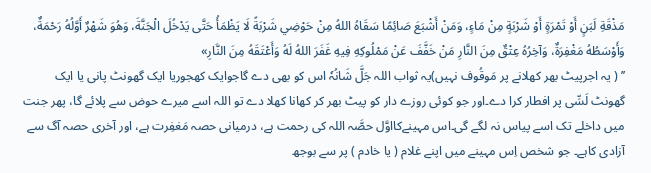مَذْقَةِ لَبَنٍ أَوْ تَمْرَةٍ أَوْ شَرْبَةٍ مِنْ مَاءٍ، وَمَنْ أَشْبَعَ صَائِمًا سَقَاهُ اللهُ مِنْ حَوْضِي شَرْبَةً لَا يَظْمَأُ حَتَّى يَدْخُلَ الْجَنَّةَ، وَهُوَ شَهْرٌ أَوَّلُهُ رَحْمَةٌ، وَأَوْسَطُهُ مَغْفِرَةٌ، وَآخِرُهُ عِتْقٌ مِنَ النَّارِ مَنْ خَفَّفَ عَنْ مَمْلُوكِهِ فِيهِ غَفَرَ اللهُ لَهُ وَأَعْتَقَهُ مِنَ النَّارِ»
’’ ( یہ اجرپیٹ بھر کھلانے پر مَوقُوف نہیں)یہ ثواب اللہ جَلَّ شَانُہٗ اس کو بھی دے گاجوایک کھجوریا ایک گھونٹ پانی یا ایک گھونٹ لَسِّی پر افطار کرا دے۔اور جو کوئی روزے دار کو پیٹ بھر کر کھانا کھلا دے تو اللہ اسے میرے حوض سے پلائے گا، پھر جنت میں داخلے تک اسے پیاس نہ لگے گی۔اس مہینےکااوَّل حصَّہ اللہ کی رحمت ہے، درمیانی حصہ مَغفِرت ہے، اور آخری حصہ آگ سے آزادی کاہے۔ جو شخص اِس مہینے میں اپنے غلام ( یا خادم ) پر سے بوجھ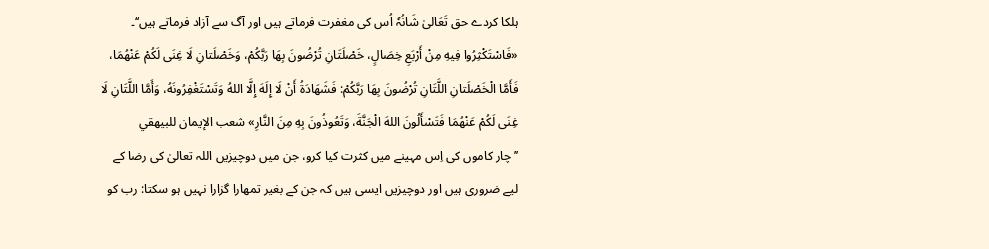ہلکا کردے حق تَعَالیٰ شَانُہٗ اُس کی مغفرت فرماتے ہیں اور آگ سے آزاد فرماتے ہیں‘‘۔
«فَاسْتَكْثِرُوا فِيهِ مِنْ أَرْبَعِ خِصَالٍ، خَصْلَتَانِ تُرْضُونَ بِهَا رَبَّكُمْ، وَخَصْلَتانِ لَا غِنَى لَكُمْ عَنْهُمَا، فَأَمَّا الْخَصْلَتانِ اللَّتَانِ تُرْضُونَ بِهَا رَبَّكُمْ: فَشَهَادَةُ أَنْ لَا إِلَهَ إِلَّا اللهُ وَتَسْتَغْفِرُونَهُ، وَأَمَّا اللَّتَانِ لَا غِنَى لَكُمْ عَنْهُمَا فَتَسْأَلُونَ اللهَ الْجَنَّةَ، وَتَعُوذُونَ بِهِ مِنَ النَّارِ» شعب الإیمان للبیهقي
’’چار کاموں کی اِس مہینے میں کثرت کیا کرو، جن میں دوچیزیں اللہ تعالیٰ کی رضا کے لیے ضروری ہیں اور دوچیزیں ایسی ہیں کہ جن کے بغیر تمھارا گزارا نہیں ہو سکتا: رب کو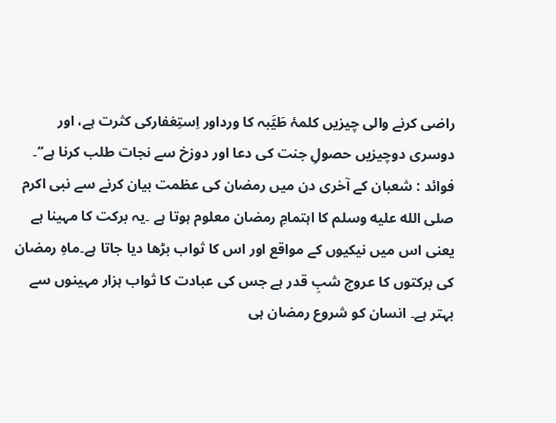راضی کرنے والی چیزیں کلمۂ طَیَّبہ کا ورداور اِستِغفارکی کثرت ہے، اور دوسری دوچیزیں حصولِ جنت کی دعا اور دوزخ سے نجات طلب کرنا ہے‘‘۔
فوائد : شعبان کے آخری دن میں رمضان کی عظمت بیان کرنے سے نبی اکرم صلى الله عليه وسلم کا اہتمامِ رمضان معلوم ہوتا ہے ۔یہ برکت کا مہینا ہے یعنی اس میں نیکیوں کے مواقع اور اس کا ثواب بڑھا دیا جاتا ہے۔ماہِ رمضان کی برکتوں کا عروج شبِ قدر ہے جس کی عبادت کا ثواب ہزار مہینوں سے بہتر ہے۔ انسان کو شروع رمضان ہی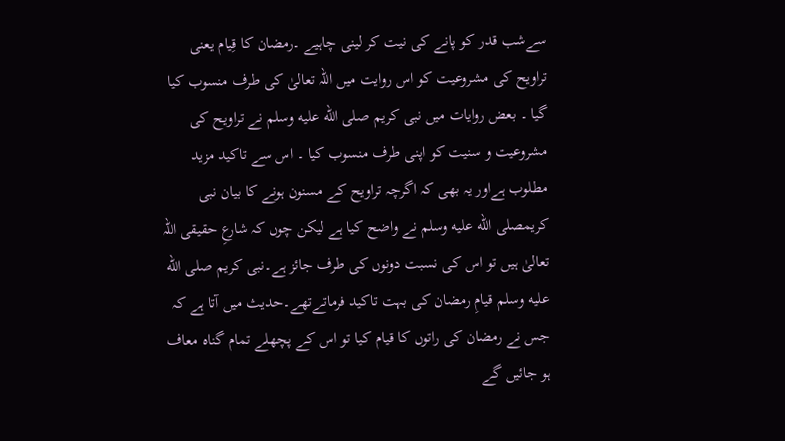سےشب قدر کو پانے کی نیت کر لینی چاہیے ۔رمضان کا قِیام یعنی تراویح کی مشروعیت کو اس روایت میں اللہ تعالیٰ کی طرف منسوب کیا گیا ۔ بعض روایات میں نبی کریم صلى الله عليه وسلم نے تراویح کی مشروعیت و سنیت کو اپنی طرف منسوب کیا ۔ اس سے تاکید مزید مطلوب ہےاور یہ بھی کہ اگرچہ تراویح کے مسنون ہونے کا بیان نبی کریمصلى الله عليه وسلم نے واضح کیا ہے لیکن چوں کہ شارعِ حقیقی اللہ تعالیٰ ہیں تو اس کی نسبت دونوں کی طرف جائز ہے۔نبی کریم صلى الله عليه وسلم قیامِ رمضان کی بہت تاکید فرماتےتھے۔حدیث میں آتا ہے کہ جس نے رمضان کی راتوں کا قیام کیا تو اس کے پچھلے تمام گناہ معاف ہو جائیں گے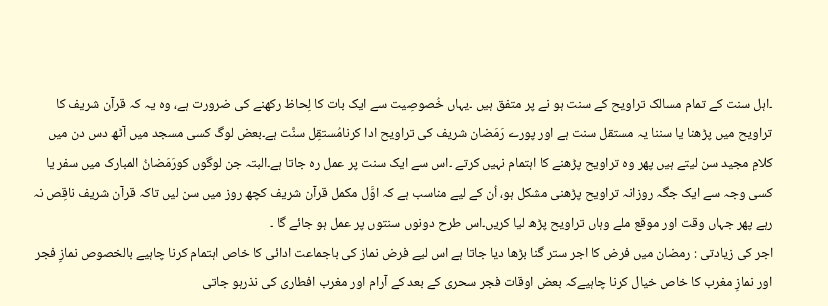۔اہل سنت کے تمام مسالک تراویح کے سنت ہو نے پر متفق ہیں ۔یہاں خُصوصِیت سے ایک بات کا لِحاظ رکھنے کی ضرورت ہے، وہ یہ کہ قرآن شریف کا تراویح میں پڑھنا یا سننا یہ مستقل سنت ہے اور پورے رَمَضان شریف کی تراویح ادا کرنامُستقِل سنَّت ہے۔بعض لوگ کسی مسجد میں آٹھ دس دن میں کلامِ مجید سن لیتے ہیں پھر وہ تراویح پڑھنے کا اہتمام نہیں کرتے ۔اس سے ایک سنت پر عمل رہ جاتا ہے۔البتہ جن لوگوں کورَمَضانُ المبارک میں سفر یا کسی وجہ سے ایک جگہ روزانہ تراویح پڑھنی مشکل ہو، اُن کے لیے مناسب ہے کہ اوَّل مکمل قرآن شریف کچھ روز میں سن لیں تاکہ قرآن شریف ناقِص نہ رہے پھر جہاں وقت اور موقع ملے وہاں تراویح پڑھ لیا کریں۔اس طرح دونوں سنتوں پر عمل ہو جائے گا ۔
اجر کی زیادتی : رمضان میں فرض کا اجر ستر گنا بڑھا دیا جاتا ہے اس لیے فرض نماز کی باجماعت ادائی کا خاص اہتمام کرنا چاہیے بالخصوص نمازِ فجر اور نمازِ مغرب کا خاص خیال کرنا چاہیےکہ بعض اوقات فجر سحری کے بعد کے آرام اور مغرب افطاری کی نذرہو جاتی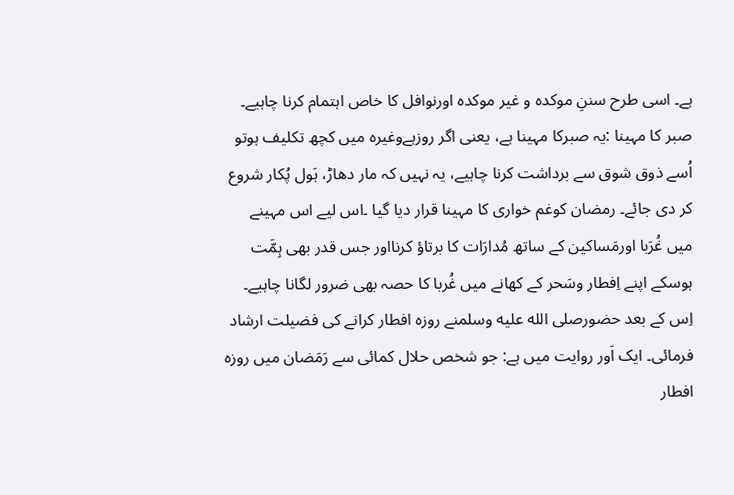ہے۔ اسی طرح سننِ موکدہ و غیر موکدہ اورنوافل کا خاص اہتمام کرنا چاہیے۔
صبر کا مہینا :یہ صبرکا مہینا ہے، یعنی اگر روزہےوغیرہ میں کچھ تکلیف ہوتو اُسے ذوق شوق سے برداشت کرنا چاہیے، یہ نہیں کہ مار دھاڑ، ہَول پُکار شروع کر دی جائے۔ رمضان کوغم خواری کا مہینا قرار دیا گیا ۔اس لیے اس مہینے میں غُرَبا اورمَساکین کے ساتھ مُدارَات کا برتاؤ کرنااور جس قدر بھی ہِمَّت ہوسکے اپنے اِفطار وسَحر کے کھانے میں غُربا کا حصہ بھی ضرور لگانا چاہیے۔ اِس کے بعد حضورصلى الله عليه وسلمنے روزہ افطار کرانے کی فضیلت ارشاد فرمائی۔ ایک اَور روایت میں ہے: جو شخص حلال کمائی سے رَمَضان میں روزہ افطار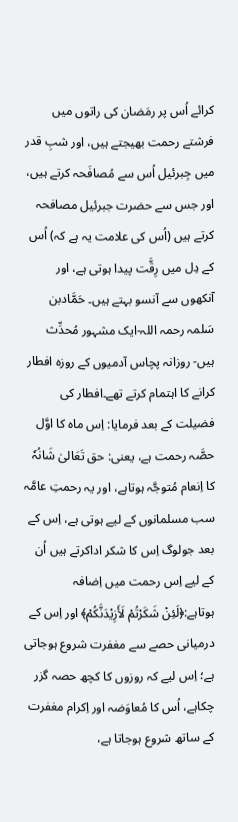کرائے اُس پر رمَضان کی راتوں میں فرشتے رحمت بھیجتے ہیں، اور شبِ قدر میں جِبرئیل اُس سے مُصافَحہ کرتے ہیں، اور جس سے حضرت جبرئیل مصافحہ کرتے ہیں (اُس کی علامت یہ ہے کہ) اُس کے دِل میں رِقَّت پیدا ہوتی ہے، اور آنکھوں سے آنسو بہتے ہیں۔ حَمَّادبن سَلمہ رحمہ اللہ-ایک مشہور مُحدِّث ہیں- روزانہ پچاس آدمیوں کے روزہ افطار کرانے کا اہتمام کرتے تھے۔افطار کی فضیلت کے بعد فرمایا: اِس ماہ کا اوَّل حصَّہ رحمت ہے، یعنی: حق تَعَالیٰ شَانُہٗ کا اِنعام مُتوجَّہ ہوتاہے، اور یہ رحمتِ عامَّہ سب مسلمانوں کے لیے ہوتی ہے، اِس کے بعد جولوگ اِس کا شکر اداکرتے ہیں اُن کے لیے اِس رحمت میں اِضافہ ہوتاہے:﴿لَئِنْ شَکَرْتُمْ لَأَزِیْدَنَّکُمْ﴾ اور اِس کے درمیانی حصے سے مغفرت شروع ہوجاتی ہے؛ اِس لیے کہ روزوں کا کچھ حصہ گزر چکاہے، اُس کا مُعاوَضہ اور اِکرام مغفرت کے ساتھ شروع ہوجاتا ہے،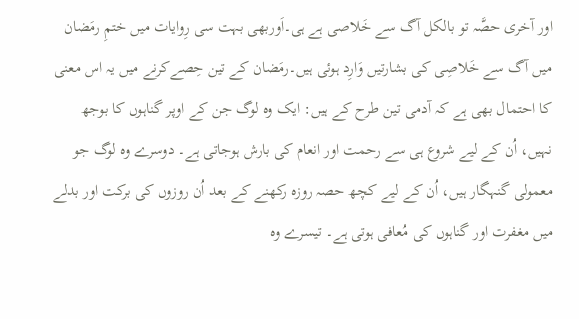اور آخری حصَّہ تو بالکل آگ سے خَلاصی ہے ہی۔اَوربھی بہت سی رِوایات میں ختمِ رمَضان میں آگ سے خَلاصِی کی بشارتیں وَارِد ہوئی ہیں۔رمَضان کے تین حِصےکرنے میں یہ اس معنی کا احتمال بھی ہے کہ آدمی تین طرح کے ہیں: ایک وہ لوگ جن کے اوپر گناہوں کا بوجھ نہیں، اُن کے لیے شروع ہی سے رحمت اور انعام کی بارش ہوجاتی ہے۔ دوسرے وہ لوگ جو معمولی گنہگار ہیں، اُن کے لیے کچھ حصہ روزہ رکھنے کے بعد اُن روزوں کی برکت اور بدلے میں مغفرت اور گناہوں کی مُعافی ہوتی ہے۔ تیسرے وہ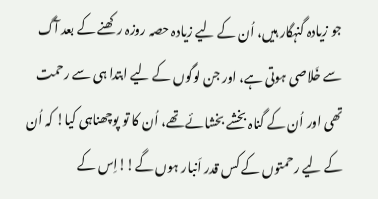جو زیادہ گنہگار ہیں، اُن کے لیے زیادہ حصہ روزہ رکھنے کے بعد آگ سے خَلاصی ہوتی ہے، اور جن لوگوں کے لیے ابتدا ہی سے رحمت تھی اور اُن کے گناہ بخشے بخشائے تھے، اُن کا تو پوچھناہی کیا! کہ اُن کے لیے رحمتوں کے کس قدر اَنبار ہوں گے!!اِس کے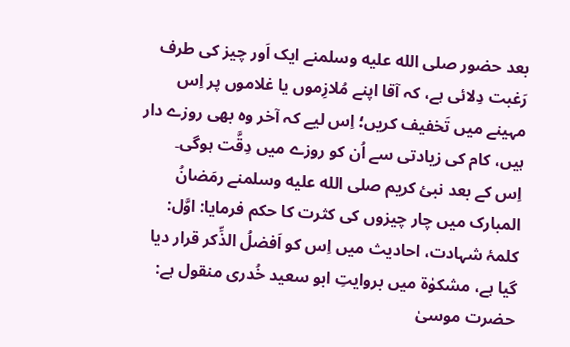بعد حضور صلى الله عليه وسلمنے ایک اَور چیز کی طرف رَغبت دِلائی ہے، کہ آقا اپنے مُلازِموں یا غلاموں پر اِس مہینے میں تَخفیف کریں؛ اِس لیے کہ آخر وہ بھی روزے دار ہیں، کام کی زیادتی سے اُن کو روزے میں دِقَّت ہوگی۔
اِس کے بعد نبیٔ کریم صلى الله عليه وسلمنے رمَضانُ المبارک میں چار چیزوں کی کثرت کا حکم فرمایا: اوَّل: کلمۂ شہادت، احادیث میں اِس کو اَفضلُ الذِّکر قرار دیا گیا ہے، مشکوٰۃ میں بروایتِ ابو سعید خُدری منقول ہے: حضرت موسیٰ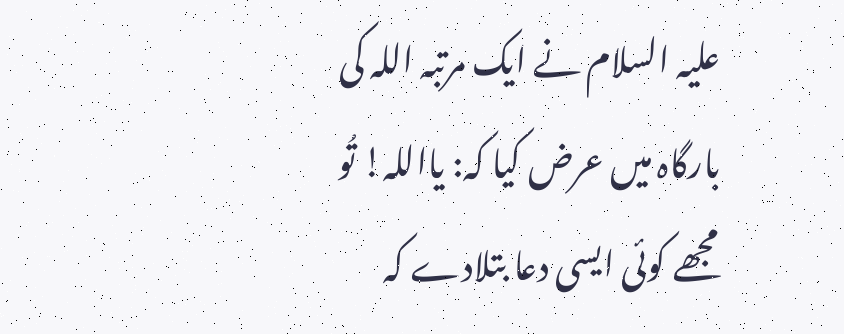علیہ السلام نے ایک مرتبہ اللہ کی بارگاہ میں عرض کیا کہ: یااللہ! تُو مجھے کوئی ایسی دعا بتلادے کہ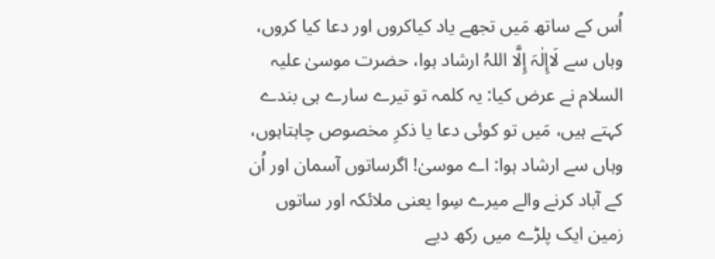اُس کے ساتھ مَیں تجھے یاد کیاکروں اور دعا کیا کروں، وہاں سے لَاإِلٰہَ إِلَّا اللہُ ارشاد ہوا، حضرت موسیٰ علیہ السلام نے عرض کیا: یہ کلمہ تو تیرے سارے ہی بندے کہتے ہیں، مَیں تو کوئی دعا یا ذکرِ مخصوص چاہتاہوں، وہاں سے ارشاد ہوا: اے موسیٰ! اگرساتوں آسمان اور اُن کے آباد کرنے والے میرے سِوا یعنی ملائکہ اور ساتوں زمین ایک پلڑے میں رکھ دیے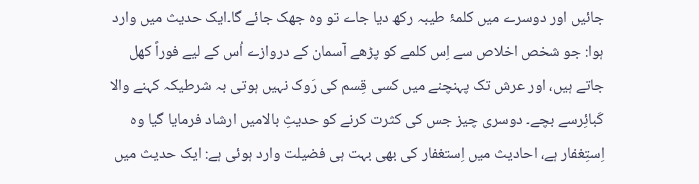جائیں اور دوسرے میں کلمۂ طیبہ رکھ دیا جاے تو وہ جھک جائے گا۔ایک حدیث میں وارد ہوا: جو شخص اخلاص سے اِس کلمے کو پڑھے آسمان کے دروازے اُس کے لیے فوراً کھل جاتے ہیں، اور عرش تک پہنچنے میں کسی قِسم کی رَوک نہیں ہوتی بہ شرطیکہ کہنے والا کَبائِرسے بچے۔ دوسری چیز جس کی کثرت کرنے کو حدیثِ بالامیں ارشاد فرمایا گیا وہ اِستِغفار ہے، احادیث میں اِستغفار کی بھی بہت ہی فضیلت وارد ہوئی ہے: ایک حدیث میں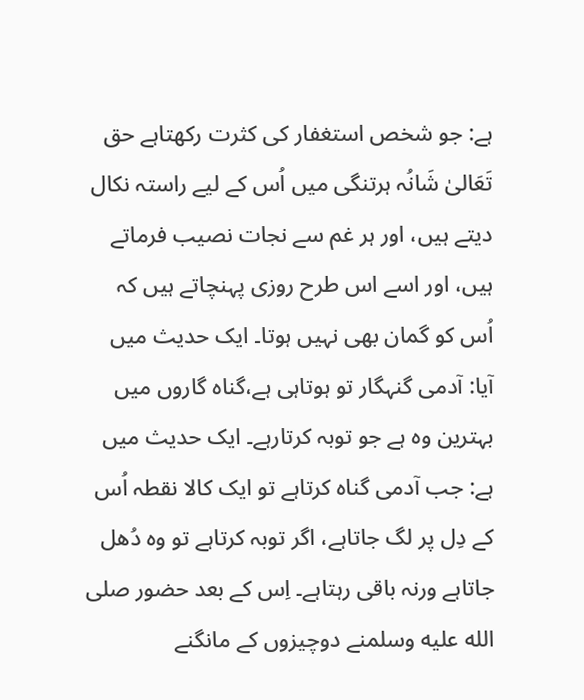ہے: جو شخص استغفار کی کثرت رکھتاہے حق تَعَالیٰ شَانُہ ہرتنگی میں اُس کے لیے راستہ نکال دیتے ہیں، اور ہر غم سے نجات نصیب فرماتے ہیں، اور اسے اس طرح روزی پہنچاتے ہیں کہ اُس کو گمان بھی نہیں ہوتا۔ ایک حدیث میں آیا: آدمی گنہگار تو ہوتاہی ہے،گناہ گاروں میں بہترین وہ ہے جو توبہ کرتارہے۔ ایک حدیث میں ہے: جب آدمی گناہ کرتاہے تو ایک کالا نقطہ اُس کے دِل پر لگ جاتاہے، اگر توبہ کرتاہے تو وہ دُھل جاتاہے ورنہ باقی رہتاہے۔ اِس کے بعد حضور صلى الله عليه وسلمنے دوچیزوں کے مانگنے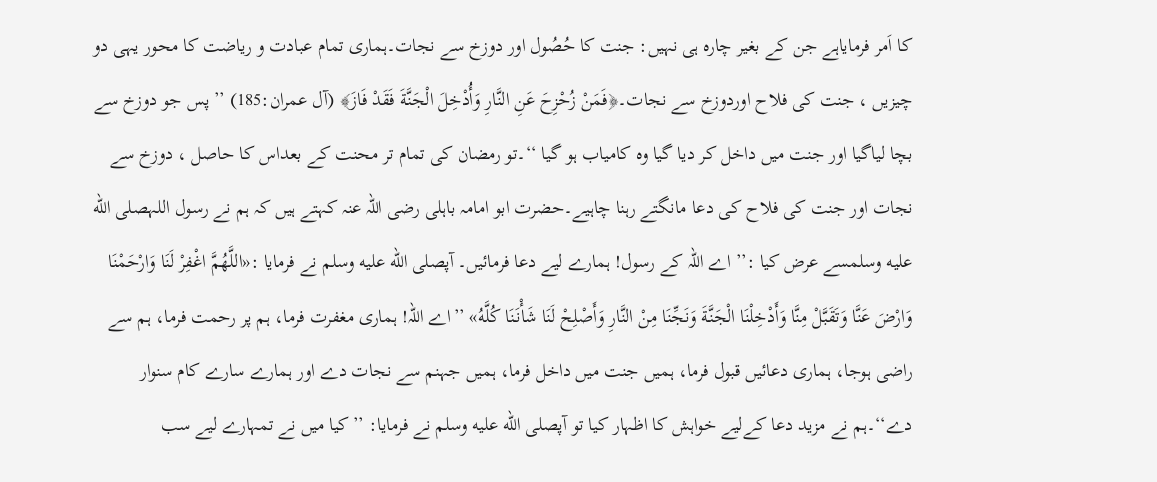کا اَمر فرمایاہے جن کے بغیر چارہ ہی نہیں: جنت کا حُصُول اور دوزخ سے نجات۔ہماری تمام عبادت و ریاضت کا محور یہی دو چیزیں ، جنت کی فلاح اوردوزخ سے نجات۔﴿فَمَنْ زُحْزِحَ عَنِ النَّارِ وَأُدْخِلَ الْجَنَّةَ فَقَدْ فَازَ﴾ (آل عمران:185) ’’ پس جو دوزخ سے بچا لیاگیا اور جنت میں داخل کر دیا گیا وہ کامیاب ہو گیا ‘‘۔تو رمضان کی تمام تر محنت کے بعداس کا حاصل ، دوزخ سے نجات اور جنت کی فلاح کی دعا مانگتے رہنا چاہیے۔حضرت ابو امامہ باہلی رضی اللہ عنہ کہتے ہیں کہ ہم نے رسول اللہصلى الله عليه وسلمسے عرض کیا :’’ اے اللہ کے رسول! ہمارے لیے دعا فرمائیں۔ آپصلى الله عليه وسلم نے فرمایا :«اللَّهُمَّ اغْفِرْ لَنَا وَارْحَمْنَا وَارْضَ عَنَّا وَتَقَبَّلْ مِنَّا وَأَدْخِلْنَا الْجَنَّةَ وَنَجِّنَا مِنْ النَّارِ وَأَصْلِحْ لَنَا شَأْنَنَا كُلَّهُ» ’’اے اللہ! ہماری مغفرت فرما، ہم پر رحمت فرما، ہم سے راضی ہوجا، ہماری دعائیں قبول فرما، ہمیں جنت میں داخل فرما، ہمیں جہنم سے نجات دے اور ہمارے سارے کام سنوار دے‘‘۔ہم نے مزید دعا کےلیے خواہش کا اظہار کیا تو آپصلى الله عليه وسلم نے فرمایا: ’’کیا میں نے تمہارے لیے سب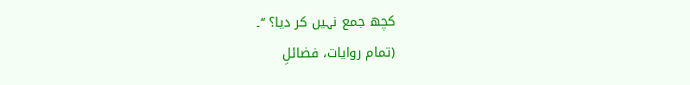کچھ جمع نہیں کر دیا؟ ‘‘۔
(تمام روایات، فضائلِ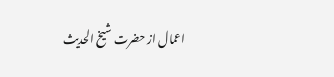اعمال از حضرت شیخ الحدیث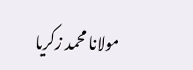مولانا محمد زکریا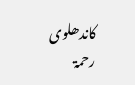کاندھلوی رحمۃ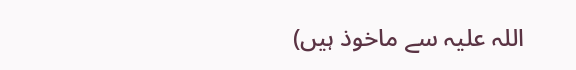اللہ علیہ سے ماخوذ ہیں)